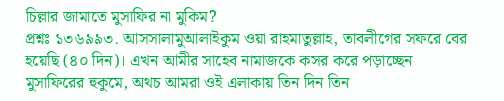চিল্লার জামাতে মুসাফির না মুকিম?
প্রশ্নঃ ১৩৬৯৯৩. আসসালামুআলাইকুম ওয়া রাহমাতুল্লাহ, তাবলীগের সফরে বের হয়েছি (৪০ দিন)। এখন আমীর সাহেব নামাজকে কসর করে পড়াচ্ছেন মুসাফিরের হুকুমে, অথচ আমরা ওই এলাকায় তিন দিন তিন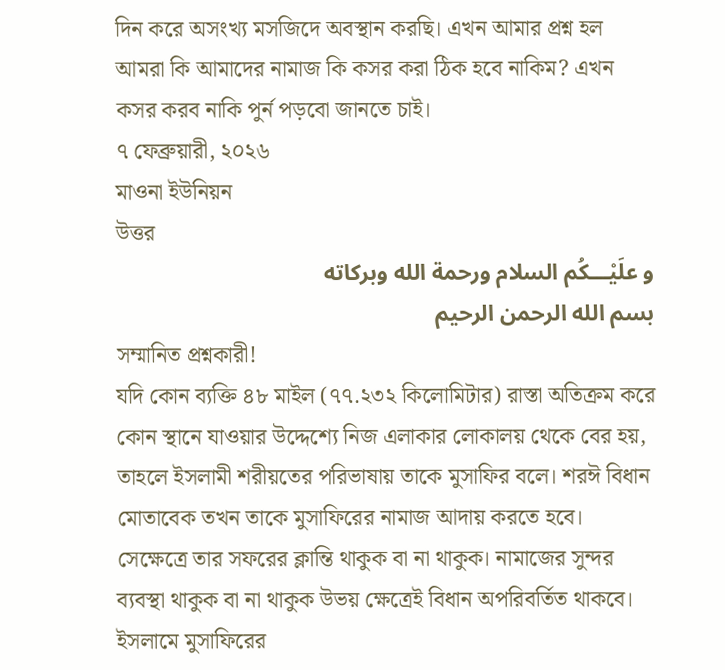দিন করে অসংখ্য মসজিদে অবস্থান করছি। এখন আমার প্রশ্ন হল আমরা কি আমাদের নামাজ কি কসর করা ঠিক হবে নাকিম? এখন কসর করব নাকি পুর্ন পড়বো জানতে চাই।
৭ ফেব্রুয়ারী, ২০২৬
মাওনা ইউনিয়ন
উত্তর
و علَيْـــكُم السلام ورحمة الله وبركاته
بسم الله الرحمن الرحيم
সম্মানিত প্রশ্নকারী!
যদি কোন ব্যক্তি ৪৮ মাইল (৭৭.২৩২ কিলোমিটার) রাস্তা অতিক্রম করে কোন স্থানে যাওয়ার উদ্দেশ্যে নিজ এলাকার লোকালয় থেকে বের হয়, তাহলে ইসলামী শরীয়তের পরিভাষায় তাকে মুসাফির বলে। শরঈ বিধান মোতাবেক তখন তাকে মুসাফিরের নামাজ আদায় করতে হবে। সেক্ষেত্রে তার সফরের ক্লান্তি থাকুক বা না থাকুক। নামাজের সুন্দর ব্যবস্থা থাকুক বা না থাকুক উভয় ক্ষেত্রেই বিধান অপরিবর্তিত থাকবে।
ইসলামে মুসাফিরের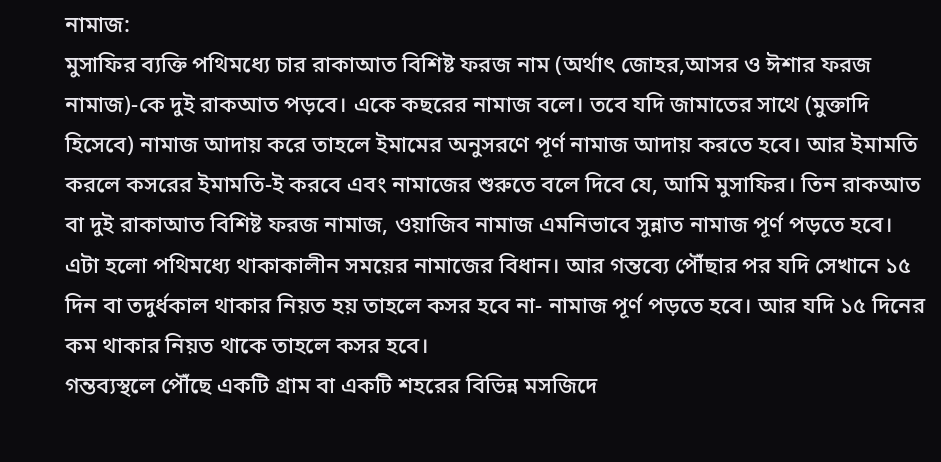নামাজ:
মুসাফির ব্যক্তি পথিমধ্যে চার রাকাআত বিশিষ্ট ফরজ নাম (অর্থাৎ জোহর,আসর ও ঈশার ফরজ নামাজ)-কে দুই রাকআত পড়বে। একে কছরের নামাজ বলে। তবে যদি জামাতের সাথে (মুক্তাদি হিসেবে) নামাজ আদায় করে তাহলে ইমামের অনুসরণে পূর্ণ নামাজ আদায় করতে হবে। আর ইমামতি করলে কসরের ইমামতি-ই করবে এবং নামাজের শুরুতে বলে দিবে যে, আমি মুসাফির। তিন রাকআত বা দুই রাকাআত বিশিষ্ট ফরজ নামাজ, ওয়াজিব নামাজ এমনিভাবে সুন্নাত নামাজ পূর্ণ পড়তে হবে।
এটা হলো পথিমধ্যে থাকাকালীন সময়ের নামাজের বিধান। আর গন্তব্যে পৌঁছার পর যদি সেখানে ১৫ দিন বা তদুর্ধকাল থাকার নিয়ত হয় তাহলে কসর হবে না- নামাজ পূর্ণ পড়তে হবে। আর যদি ১৫ দিনের কম থাকার নিয়ত থাকে তাহলে কসর হবে।
গন্তব্যস্থলে পৌঁছে একটি গ্রাম বা একটি শহরের বিভিন্ন মসজিদে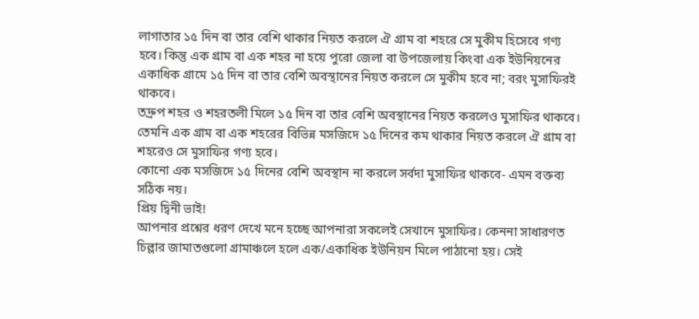লাগাতার ১৫ দিন বা তার বেশি থাকার নিয়ত করলে ঐ গ্রাম বা শহরে সে মুকীম হিসেবে গণ্য হবে। কিন্তু এক গ্রাম বা এক শহর না হয়ে পুরো জেলা বা উপজেলায় কিংবা এক ইউনিয়নের একাধিক গ্রামে ১৫ দিন বা তার বেশি অবস্থানের নিয়ত করলে সে মুকীম হবে না; বরং মুসাফিরই থাকবে।
তদ্রুপ শহর ও শহরতলী মিলে ১৫ দিন বা তার বেশি অবস্থানের নিয়ত করলেও মুসাফির থাকবে।
তেমনি এক গ্রাম বা এক শহরের বিভিন্ন মসজিদে ১৫ দিনের কম থাকার নিয়ত করলে ঐ গ্রাম বা শহরেও সে মুসাফির গণ্য হবে।
কোনো এক মসজিদে ১৫ দিনের বেশি অবস্থান না করলে সর্বদা মুসাফির থাকবে- এমন বক্তব্য সঠিক নয়।
প্রিয় দ্বিনী ভাই!
আপনার প্রশ্নের ধরণ দেখে মনে হচ্ছে আপনারা সকলেই সেখানে মুসাফির। কেননা সাধারণত চিল্লার জামাতগুলো গ্রামাঞ্চলে হলে এক/একাধিক ইউনিয়ন মিলে পাঠানো হয়। সেই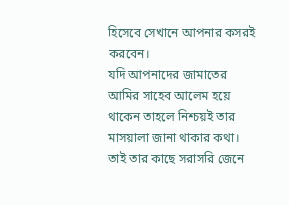হিসেবে সেখানে আপনার কসরই করবেন।
যদি আপনাদের জামাতের আমির সাহেব আলেম হয়ে থাকেন তাহলে নিশ্চয়ই তার মাসয়ালা জানা থাকার কথা। তাই তার কাছে সরাসরি জেনে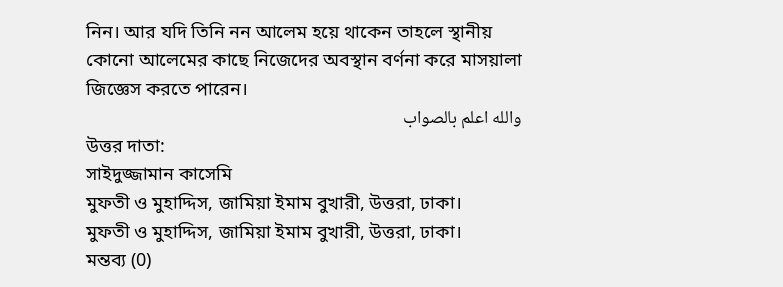নিন। আর যদি তিনি নন আলেম হয়ে থাকেন তাহলে স্থানীয় কোনো আলেমের কাছে নিজেদের অবস্থান বর্ণনা করে মাসয়ালা জিজ্ঞেস করতে পারেন।
والله اعلم بالصواب
উত্তর দাতা:
সাইদুজ্জামান কাসেমি
মুফতী ও মুহাদ্দিস, জামিয়া ইমাম বুখারী, উত্তরা, ঢাকা।
মুফতী ও মুহাদ্দিস, জামিয়া ইমাম বুখারী, উত্তরা, ঢাকা।
মন্তব্য (0)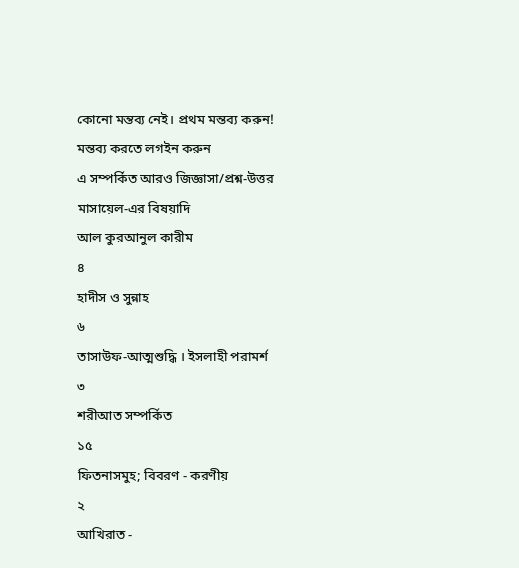কোনো মন্তব্য নেই। প্রথম মন্তব্য করুন!
মন্তব্য করতে লগইন করুন
এ সম্পর্কিত আরও জিজ্ঞাসা/প্রশ্ন-উত্তর
মাসায়েল-এর বিষয়াদি
আল কুরআনুল কারীম
৪
হাদীস ও সুন্নাহ
৬
তাসাউফ-আত্মশুদ্ধি । ইসলাহী পরামর্শ
৩
শরীআত সম্পর্কিত
১৫
ফিতনাসমুহ; বিবরণ - করণীয়
২
আখিরাত -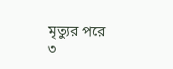মৃত্যুর পরে
৩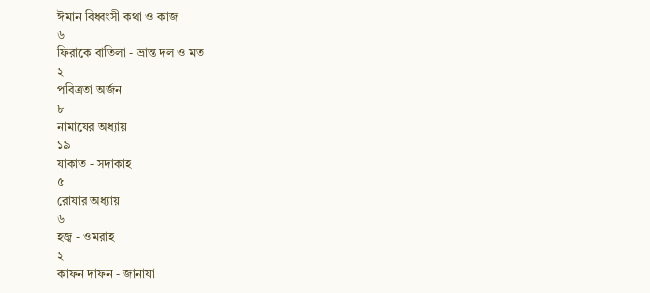ঈমান বিধ্বংসী কথা ও কাজ
৬
ফিরাকে বাতিলা - ভ্রান্ত দল ও মত
২
পবিত্রতা অর্জন
৮
নামাযের অধ্যায়
১৯
যাকাত - সদাকাহ
৫
রোযার অধ্যায়
৬
হজ্ব - ওমরাহ
২
কাফন দাফন - জানাযা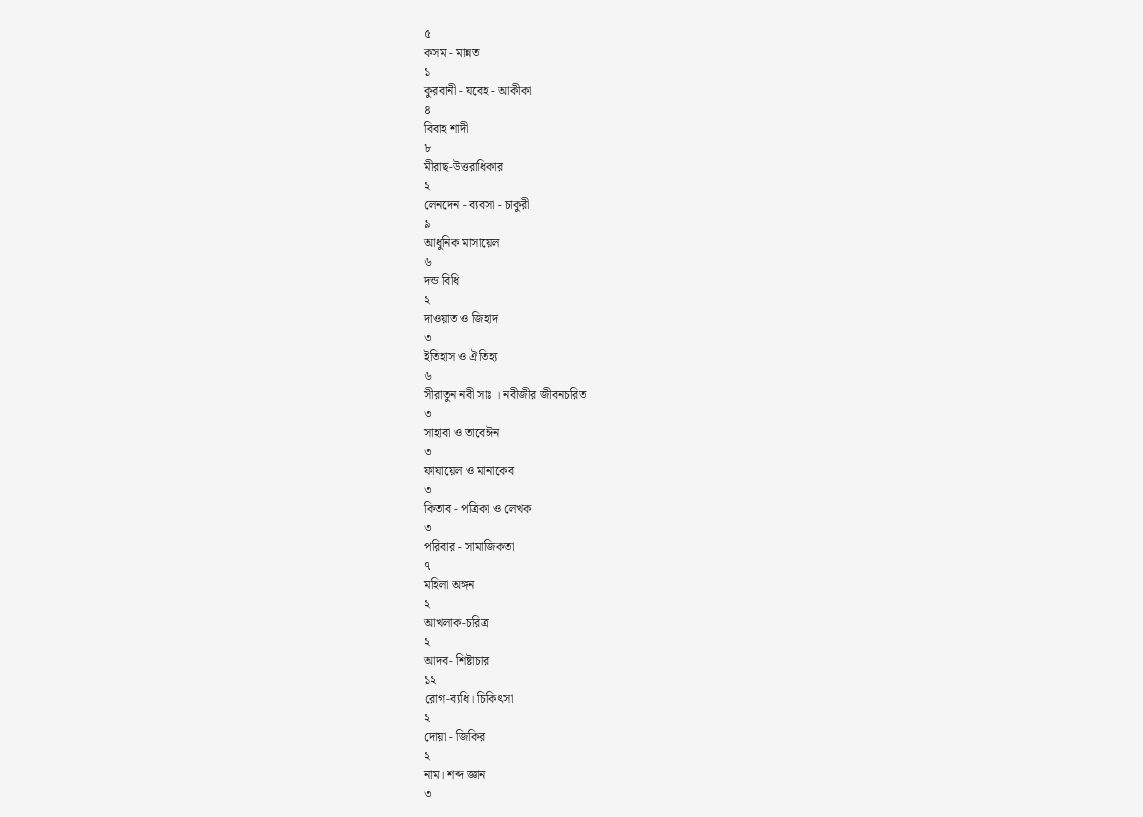৫
কসম - মান্নত
১
কুরবানী - যবেহ - আকীকা
৪
বিবাহ শাদী
৮
মীরাছ-উত্তরাধিকার
২
লেনদেন - ব্যবসা - চাকুরী
৯
আধুনিক মাসায়েল
৬
দন্ড বিধি
২
দাওয়াত ও জিহাদ
৩
ইতিহাস ও ঐতিহ্য
৬
সীরাতুন নবী সাঃ । নবীজীর জীবনচরিত
৩
সাহাবা ও তাবেঈন
৩
ফাযায়েল ও মানাকেব
৩
কিতাব - পত্রিকা ও লেখক
৩
পরিবার - সামাজিকতা
৭
মহিলা অঙ্গন
২
আখলাক-চরিত্র
২
আদব- শিষ্টাচার
১২
রোগ-ব্যধি। চিকিৎসা
২
দোয়া - জিকির
২
নাম। শব্দ জ্ঞান
৩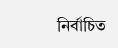নির্বাচিত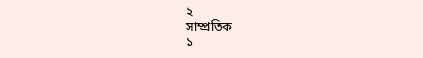২
সাম্প্রতিক
১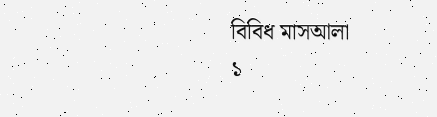বিবিধ মাসআলা
১